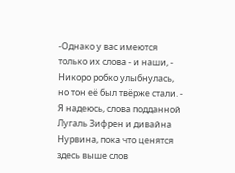-Однако у вас имеются только их слова - и наши, - Никоро робко улыбнулась, но тон её был твёрже стали. - Я надеюсь, слова подданной Лугаль Зифрен и дивайна Нурвина, пока что ценятся здесь выше слов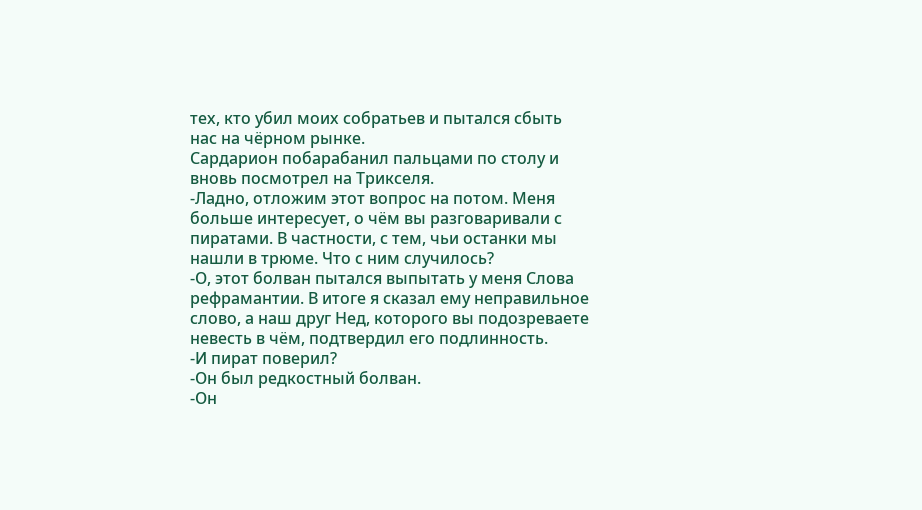тех, кто убил моих собратьев и пытался сбыть нас на чёрном рынке.
Сардарион побарабанил пальцами по столу и вновь посмотрел на Трикселя.
-Ладно, отложим этот вопрос на потом. Меня больше интересует, о чём вы разговаривали с пиратами. В частности, с тем, чьи останки мы нашли в трюме. Что с ним случилось?
-О, этот болван пытался выпытать у меня Слова рефрамантии. В итоге я сказал ему неправильное слово, а наш друг Нед, которого вы подозреваете невесть в чём, подтвердил его подлинность.
-И пират поверил?
-Он был редкостный болван.
-Он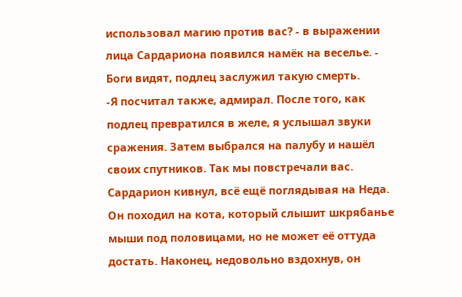использовал магию против вас? - в выражении лица Сардариона появился намёк на веселье. - Боги видят, подлец заслужил такую смерть.
-Я посчитал также, адмирал. После того, как подлец превратился в желе, я услышал звуки сражения. Затем выбрался на палубу и нашёл своих спутников. Так мы повстречали вас.
Сардарион кивнул, всё ещё поглядывая на Неда. Он походил на кота, который слышит шкрябанье мыши под половицами, но не может её оттуда достать. Наконец, недовольно вздохнув, он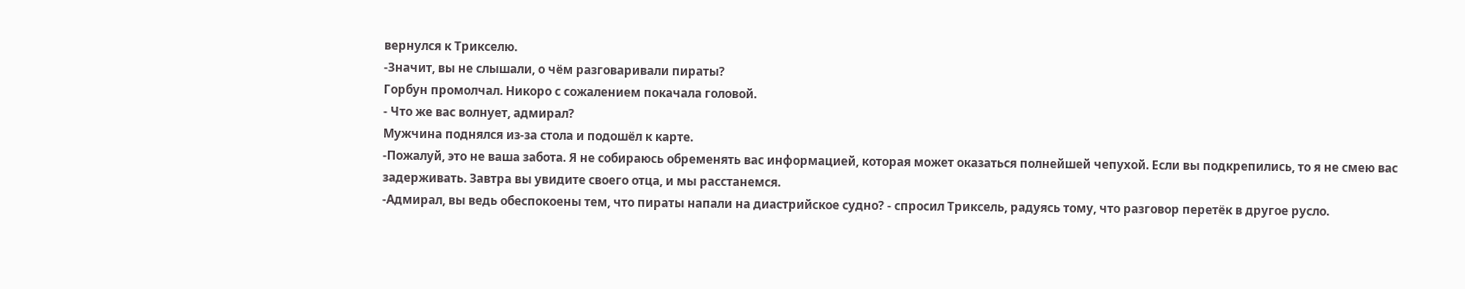вернулся к Трикселю.
-Значит, вы не слышали, о чём разговаривали пираты?
Горбун промолчал. Никоро с сожалением покачала головой.
- Что же вас волнует, адмирал?
Мужчина поднялся из-за стола и подошёл к карте.
-Пожалуй, это не ваша забота. Я не собираюсь обременять вас информацией, которая может оказаться полнейшей чепухой. Если вы подкрепились, то я не смею вас задерживать. Завтра вы увидите своего отца, и мы расстанемся.
-Адмирал, вы ведь обеспокоены тем, что пираты напали на диастрийское судно? - спросил Триксель, радуясь тому, что разговор перетёк в другое русло.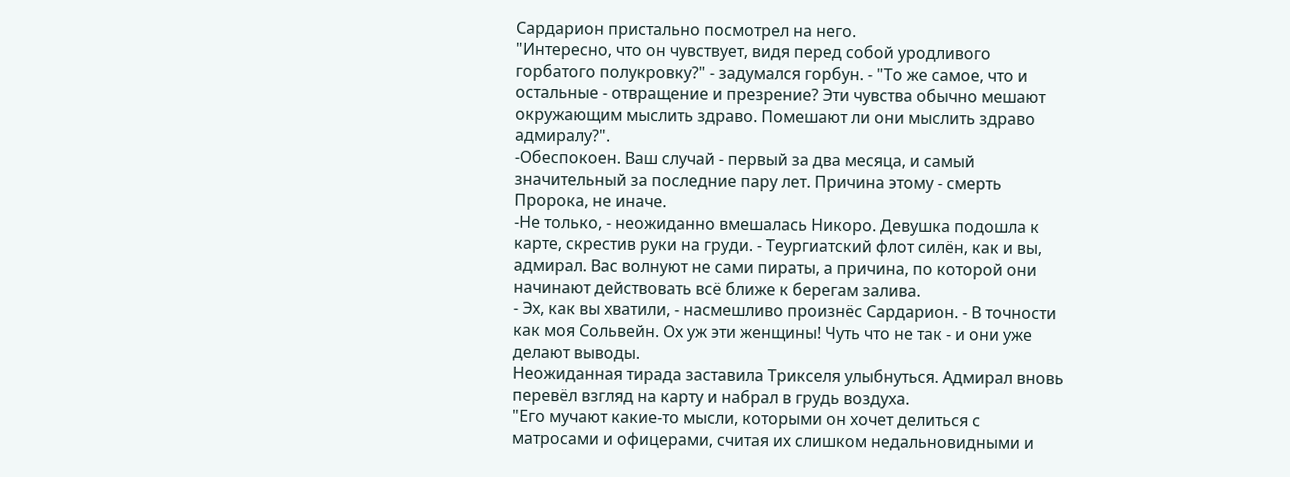Сардарион пристально посмотрел на него.
"Интересно, что он чувствует, видя перед собой уродливого горбатого полукровку?" - задумался горбун. - "То же самое, что и остальные - отвращение и презрение? Эти чувства обычно мешают окружающим мыслить здраво. Помешают ли они мыслить здраво адмиралу?".
-Обеспокоен. Ваш случай - первый за два месяца, и самый значительный за последние пару лет. Причина этому - смерть Пророка, не иначе.
-Не только, - неожиданно вмешалась Никоро. Девушка подошла к карте, скрестив руки на груди. - Теургиатский флот силён, как и вы, адмирал. Вас волнуют не сами пираты, а причина, по которой они начинают действовать всё ближе к берегам залива.
- Эх, как вы хватили, - насмешливо произнёс Сардарион. - В точности как моя Сольвейн. Ох уж эти женщины! Чуть что не так - и они уже делают выводы.
Неожиданная тирада заставила Трикселя улыбнуться. Адмирал вновь перевёл взгляд на карту и набрал в грудь воздуха.
"Его мучают какие-то мысли, которыми он хочет делиться с матросами и офицерами, считая их слишком недальновидными и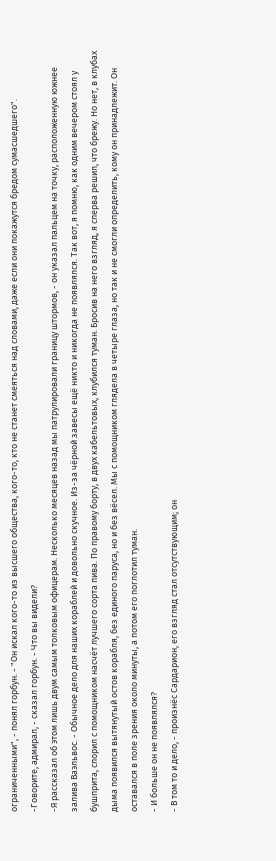ограниченными", - понял горбун. - "Он искал кого-то из высшего общества, кого-то, кто не станет смеяться над словами, даже если они покажутся бредом сумасшедшего".
-Говорите, адмирал, - сказал горбун. - Что вы видели?
-Я рассказал об этом лишь двум самым толковым офицерам. Несколько месяцев назад мы патрулировали границу штормов, - он указал пальцем на точку, расположенную южнее залива Ваэльвос. - Обычное дело для наших кораблей и довольно скучное. Из-за чёрной завесы ещё никто и никогда не появлялся. Так вот, я помню, как одним вечером стоял у бушприта, спорил с помощником насчёт лучшего сорта пива. По правому борту, в двух кабельтовых, клубился туман. Бросив на него взгляд, я сперва решил, что брежу. Но нет, в клубах дыма появился вытянутый остов корабля, без единого паруса, но и без вёсел. Мы с помощником глядела в четыре глаза, но так и не смогли определить, кому он принадлежит. Он оставался в поле зрения около минуты, а потом его поглотил туман.
- И больше он не появлялся?
- В том то и дело, - произнёс Сардарион, его взгляд стал отсутствующим; он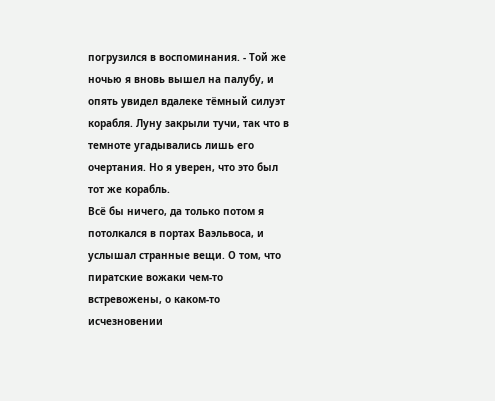погрузился в воспоминания. - Той же ночью я вновь вышел на палубу, и опять увидел вдалеке тёмный силуэт корабля. Луну закрыли тучи, так что в темноте угадывались лишь его очертания. Но я уверен, что это был тот же корабль.
Всё бы ничего, да только потом я потолкался в портах Ваэльвоса, и услышал странные вещи. О том, что пиратские вожаки чем-то встревожены, о каком-то исчезновении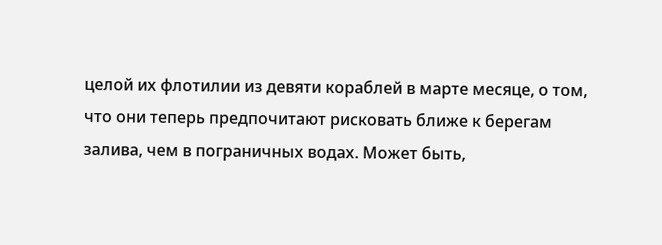целой их флотилии из девяти кораблей в марте месяце, о том, что они теперь предпочитают рисковать ближе к берегам залива, чем в пограничных водах. Может быть,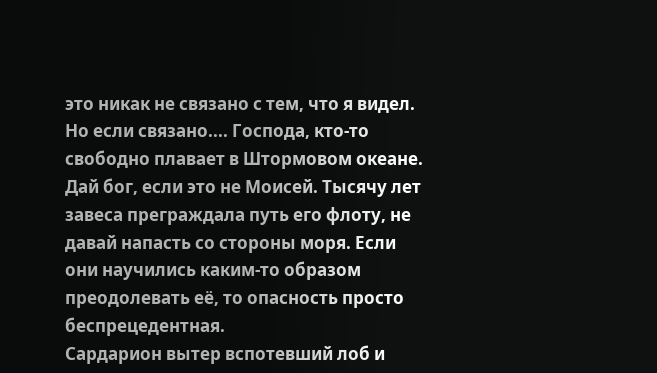это никак не связано с тем, что я видел. Но если связано.... Господа, кто-то свободно плавает в Штормовом океане. Дай бог, если это не Моисей. Тысячу лет завеса преграждала путь его флоту, не давай напасть со стороны моря. Если они научились каким-то образом преодолевать её, то опасность просто беспрецедентная.
Сардарион вытер вспотевший лоб и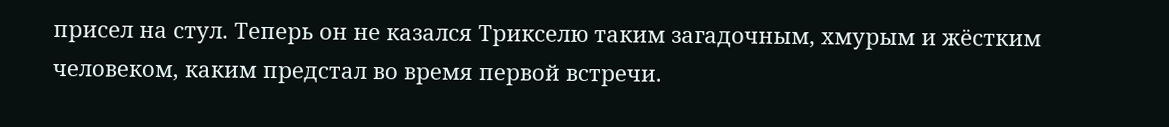присел на стул. Теперь он не казался Трикселю таким загадочным, хмурым и жёстким человеком, каким предстал во время первой встречи.